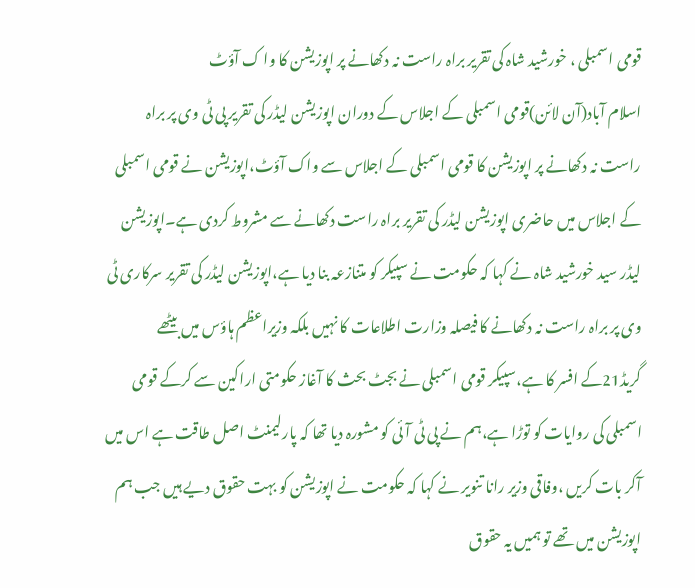قومی اسمبلی ، خورشید شاہ کی تقریر براہ راست نہ دکھانے پر اپوزیشن کا وا ک آؤٹ
اسلام آباد(آن لائن)قومی اسمبلی کے اجلاس کے دوران اپوزیشن لیڈر کی تقریر پی ٹی وی پر براہ راست نہ دکھانے پر اپوزیشن کا قومی اسمبلی کے اجلاس سے واک آؤٹ،اپوزیشن نے قومی اسمبلی کے اجلاس میں حاضری اپوزیشن لیڈر کی تقریر براہ راست دکھانے سے مشروط کردی ہے۔اپوزیشن لیڈر سید خورشید شاہ نے کہا کہ حکومت نے سپیکر کو متنازعہ بنا دیا ہے،اپوزیشن لیڈر کی تقریر سرکاری ٹی وی پر براہ راست نہ دکھانے کا فیصلہ وزارت اطلاعات کا نہیں بلکہ وزیراعظم ہاؤس میں بیٹھے گریڈ21کے افسر کا ہے،سپیکر قومی اسمبلی نے بجٹ بحث کا آغاز حکومتی اراکین سے کرکے قومی اسمبلی کی روایات کو توڑا ہے،ہم نے پی ٹی آئی کو مشورہ دیا تھا کہ پارلیمنٹ اصل طاقت ہے اس میں آکر بات کریں ،وفاقی وزیر رانا تنویر نے کہا کہ حکومت نے اپوزیشن کو بہت حقوق دیے ہیں جب ہم اپوزیشن میں تھے تو ہمیں یہ حقوق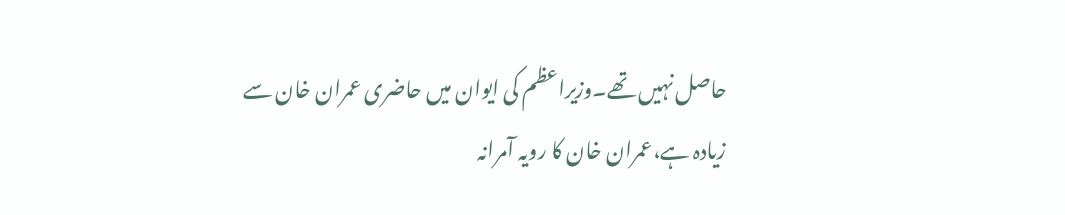حاصل نہیں تھے۔وزیراعظم کی ایوان میں حاضری عمران خان سے زیادہ ہے،عمران خان کا رویہ آمرانہ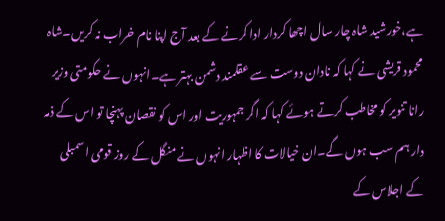ہے،خورشید شاہ چار سال اچھا کردار ادا کرنے کے بعد آج اپنا نام خراب نہ کریں۔شاہ محمود قریشی نے کہا کہ نادان دوست سے عقلمند دشمن بہتر ہے۔انہوں نے حکومتی وزیر رانا تنویر کو مخاطب کرتے ہوئے کہا کہ اگر جمہوریت اور اس کو نقصان پہنچا تو اس کے ذمہ دار ہم سب ہوں گے۔ان خیالات کا اظہار انہوں نے منگل کے روز قومی اسمبلی کے اجلاس کے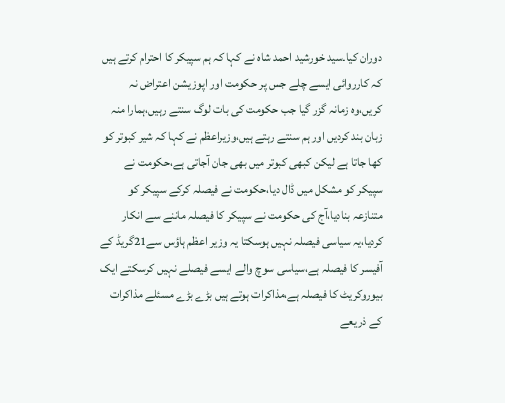دوران کیا۔سید خورشید احمد شاہ نے کہا کہ ہم سپیکر کا احترام کرتے ہیں کہ کارروائی ایسے چلے جس پر حکومت اور اپوزیشن اعتراض نہ کریں،وہ زمانہ گزر گیا جب حکومت کی بات لوگ سنتے رہیں،ہمارا منہ زبان بند کردیں اور ہم سنتے رہتے ہیں،وزیراعظم نے کہا کہ شیر کبوتر کو کھا جاتا ہے لیکن کبھی کبوتر میں بھی جان آجاتی ہے،حکومت نے سپیکر کو مشکل میں ڈال دیا،حکومت نے فیصلہ کرکے سپیکر کو متنازعہ بنادیا،آج کی حکومت نے سپیکر کا فیصلہ ماننے سے انکار کردیا،یہ سیاسی فیصلہ نہیں ہوسکتا یہ وزیر اعظم ہاؤس سے21گریڈ کے آفیسر کا فیصلہ ہے،سیاسی سوچ والے ایسے فیصلے نہیں کرسکتے ایک بیوروکریٹ کا فیصلہ ہے،مذاکرات ہوتے ہیں بڑے بڑے مسئلے مذاکرات کے ذریعے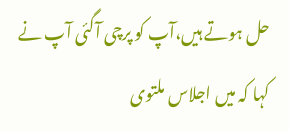حل ہوتے ہیں،آپ کو پرچی آگئی آپ نے کہا کہ میں اجلاس ملتوی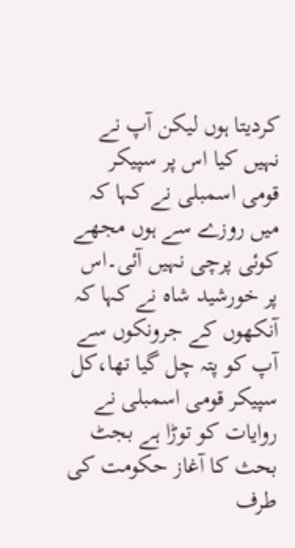کردیتا ہوں لیکن آپ نے نہیں کیا اس پر سپیکر قومی اسمبلی نے کہا کہ میں روزے سے ہوں مجھے کوئی پرچی نہیں آئی۔اس پر خورشید شاہ نے کہا کہ آنکھوں کے جرونکوں سے آپ کو پتہ چل گیا تھا،کل سپیکر قومی اسمبلی نے روایات کو توڑا ہے بجٹ بحث کا آغاز حکومت کی طرف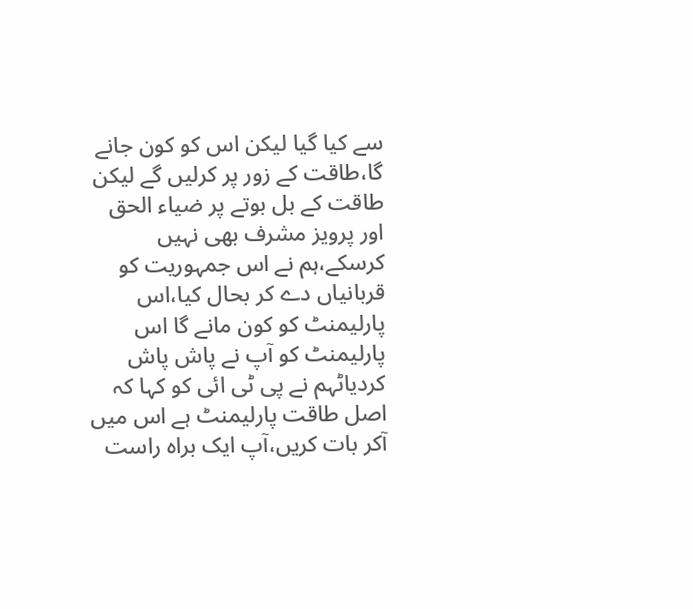سے کیا گیا لیکن اس کو کون جانے گا،طاقت کے زور پر کرلیں گے لیکن طاقت کے بل بوتے پر ضیاء الحق اور پرویز مشرف بھی نہیں کرسکے،ہم نے اس جمہوریت کو قربانیاں دے کر بحال کیا،اس پارلیمنٹ کو کون مانے گا اس پارلیمنٹ کو آپ نے پاش پاش کردیاٹہم نے پی ٹی ائی کو کہا کہ اصل طاقت پارلیمنٹ ہے اس میں آکر بات کریں،آپ ایک براہ راست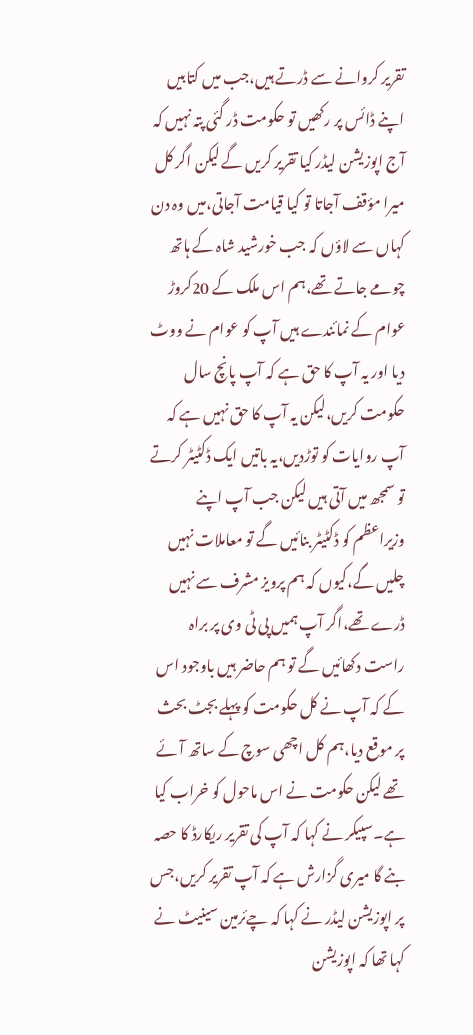تقریر کروانے سے ڈرتے ہیں،جب میں کتابیں اپنے ڈائس پر رکھیں تو حکومت ڈر گئی پتہ نہیں کہ آج اپوزیشن لیڈر کیا تقریر کریں گے لیکن اگر کل میرا مؤقف آجاتا تو کیا قیامت آجاتی،میں وہ دن کہاں سے لاؤں کہ جب خورشید شاہ کے ہاتھ چومے جاتے تھے،ہم اس ملک کے 20کروڑ عوام کے نمائندے ہیں آپ کو عوام نے ووٹ دیا اور یہ آپ کا حق ہے کہ آپ پانچ سال حکومت کریں،لیکن یہ آپ کا حق نہیں ہے کہ آپ روایات کو توڑدیں،یہ باتیں ایک ڈکٹیٹر کرتے تو سمجھ میں آتی ہیں لیکن جب آپ اپنے وزیراعظم کو ڈکٹیٹر بنائیں گے تو معاملات نہیں چلیں گے،کیوں کہ ہم پرویز مشرف سے نہیں ڈرے تھے،اگر آپ ہمیں پی ٹی وی پر براہ راست دکھائیں گے تو ہم حاضر ہیں باوجود اس کے کہ آپ نے کل حکومت کو پہلے بجٹ بحث پر موقع دیا،ہم کل اچھی سوچ کے ساتھ آئے تھے لیکن حکومت نے اس ماحول کو خراب کیا ہے۔سپیکر نے کہا کہ آپ کی تقریر ریکارڈ کا حصہ بنے گا میری گزارش ہے کہ آپ تقریر کریں،جس پر اپوزیشن لیڈر نے کہا کہ چےئرمین سینیٹ نے کہا تھا کہ اپوزیشن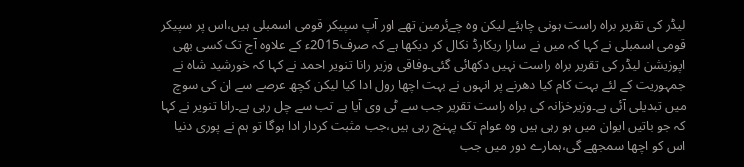لیڈر کی تقریر براہ راست ہونی چاہئے لیکن وہ چےئرمین تھے اور آپ سپیکر قومی اسمبلی ہیں،اس پر سپیکر قومی اسمبلی نے کہا کہ میں نے سارا ریکارڈ نکال کر دیکھا ہے کہ صرف2015ء کے علاوہ آج تک کسی بھی اپوزیشن لیڈر کی تقریر براہ راست نہیں دکھائی گئی۔وفاقی وزیر رانا تنویر احمد نے کہا کہ خورشید شاہ نے جمہوریت کے لئے بہت کام کیا دھرنے پر انہوں نے بہت اچھا رول ادا کیا لیکن کچھ عرصے سے ان کی سوچ میں تبدیلی آئی ہے۔وزیرخزانہ کی براہ راست تقریر جب سے ٹی وی آیا ہے تب سے چل رہی ہے۔رانا تنویر نے کہا کہ جو باتیں ایوان میں ہو رہی ہیں وہ عوام تک پہنچ رہی ہیں،جب مثبت کردار ادا ہوگا تو ہم نے پوری دنیا اس کو اچھا سمجھے گی،ہمارے دور میں جب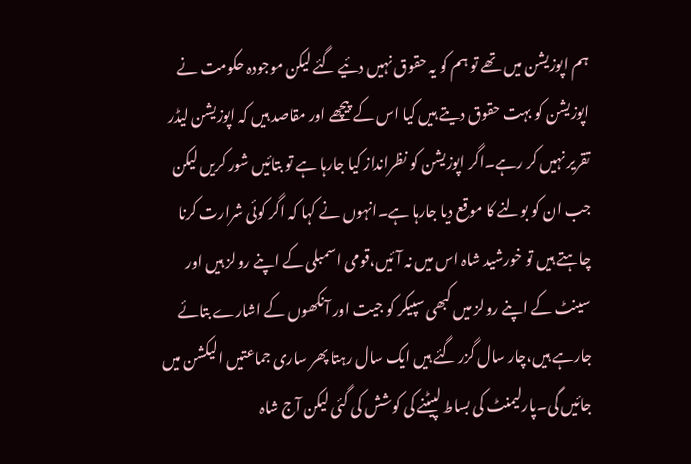ہم اپوزیشن میں تھے تو ہم کو یہ حقوق نہیں دئیے گئے لیکن موجودہ حکومت نے اپوزیشن کو بہت حقوق دیتے ہیں کیا اس کے پیچھے اور مقاصد ہیں کہ اپوزیشن لیڈر تقریر نہیں کر رہے۔اگر اپوزیشن کو نظرانداز کیا جارہا ہے تو بتائیں شور کریں لیکن جب ان کو بولنے کا موقع دیا جارہا ہے۔انہوں نے کہا کہ اگر کوئی شرارت کرنا چاہتے ہیں تو خورشید شاہ اس میں نہ آئیں،قومی اسمبلی کے اپنے رولز ہیں اور سینٹ کے اپنے رولز میں کبھی سپیکر کو جیت اور آنکھوں کے اشارے بتائے جارہے ہیں،چار سال گزر گئے ہیں ایک سال رہتا پھر ساری جماعتیں الیکشن میں جائیں گی۔پارلیمنٹ کی بساط لپیٹنے کی کوشش کی گئی لیکن آج شاہ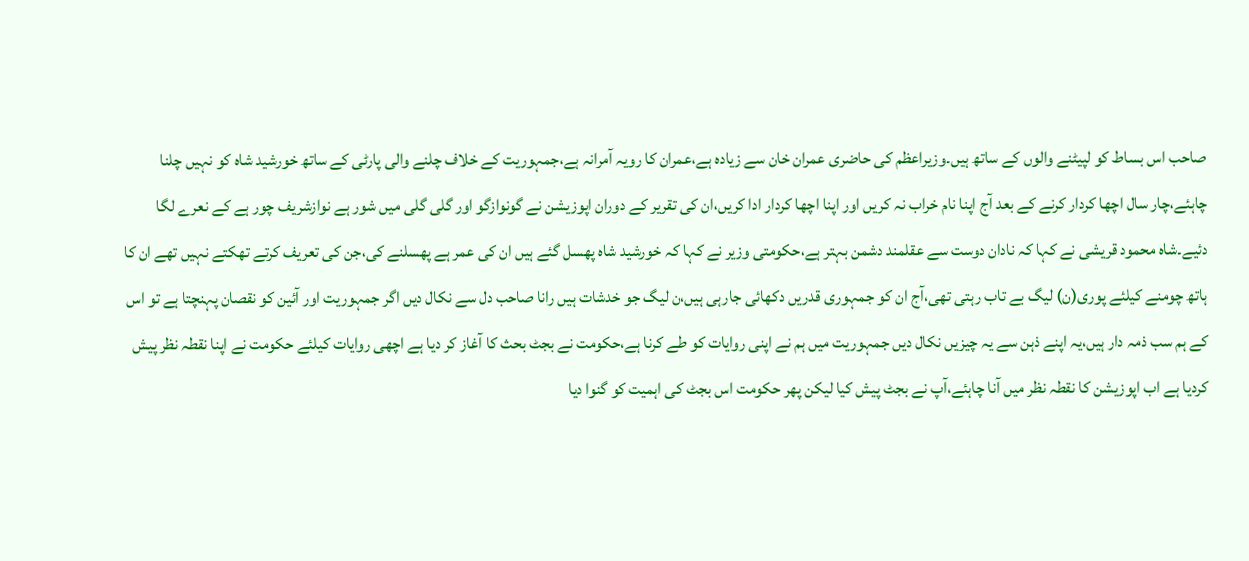صاحب اس بساط کو لپیٹنے والوں کے ساتھ ہیں۔وزیراعظم کی حاضری عمران خان سے زیادہ ہے،عمران کا رویہ آمرانہ ہے،جمہوریت کے خلاف چلنے والی پارٹی کے ساتھ خورشید شاہ کو نہیں چلنا چاہئے،چار سال اچھا کردار کرنے کے بعد آج اپنا نام خراب نہ کریں اور اپنا اچھا کردار ادا کریں،ان کی تقریر کے دوران اپوزیشن نے گونوازگو اور گلی گلی میں شور ہے نوازشریف چور ہے کے نعرے لگا دئیے۔شاہ محمود قریشی نے کہا کہ نادان دوست سے عقلمند دشمن بہتر ہے،حکومتی وزیر نے کہا کہ خورشید شاہ پھسل گئے ہیں ان کی عمر ہے پھسلنے کی،جن کی تعریف کرتے تھکتے نہیں تھے ان کا ہاتھ چومنے کیلئے پوری(ن) لیگ بے تاب رہتی تھی،آج ان کو جمہوری قدریں دکھائی جارہی ہیں،ن لیگ جو خدشات ہیں رانا صاحب دل سے نکال دیں اگر جمہوریت اور آئین کو نقصان پہنچتا ہے تو اس کے ہم سب ذمہ دار ہیں،یہ اپنے ذہن سے یہ چیزیں نکال دیں جمہوریت میں ہم نے اپنی روایات کو طے کرنا ہے،حکومت نے بجٹ بحث کا آغاز کر دیا ہے اچھی روایات کیلئے حکومت نے اپنا نقطہ نظر پیش کردیا ہے اب اپوزیشن کا نقطہ نظر میں آنا چاہئے،آپ نے بجٹ پیش کیا لیکن پھر حکومت اس بجٹ کی اہمیت کو گنوا دیا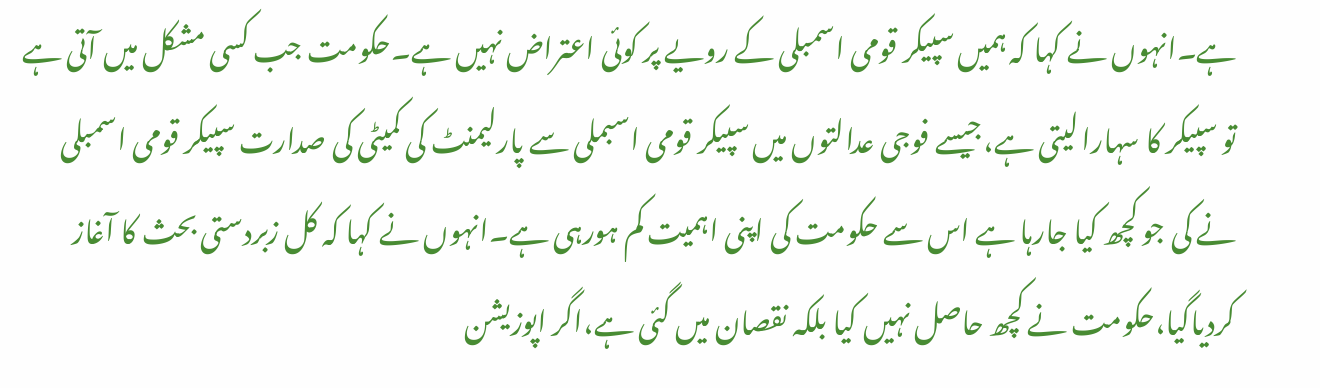ہے۔انہوں نے کہا کہ ہمیں سپیکر قومی اسمبلی کے رویے پر کوئی اعتراض نہیں ہے۔حکومت جب کسی مشکل میں آتی ہے تو سپیکر کا سہارا لیتی ہے،جیسے فوجی عدالتوں میں سپیکر قومی اسبملی سے پارلیمنٹ کی کمیٹی کی صدارت سپیکر قومی اسمبلی نے کی جو کچھ کیا جارہا ہے اس سے حکومت کی اپنی اہمیت کم ہورہی ہے۔انہوں نے کہا کہ کل زبردستی بحث کا آغاز کردیاگیا،حکومت نے کچھ حاصل نہیں کیا بلکہ نقصان میں گئی ہے،اگر اپوزیشن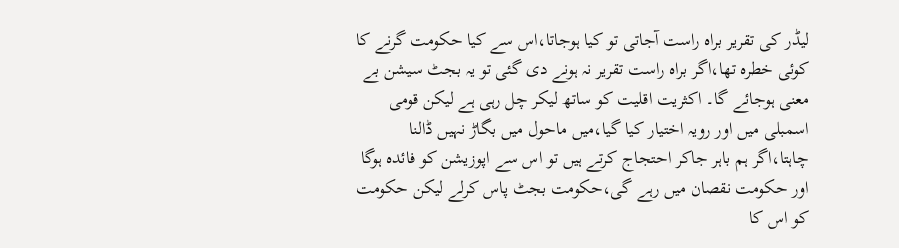لیڈر کی تقریر براہ راست آجاتی تو کیا ہوجاتا،اس سے کیا حکومت گرنے کا کوئی خطرہ تھا،اگر براہ راست تقریر نہ ہونے دی گئی تو یہ بجٹ سیشن بے معنی ہوجائے گا۔ اکثریت اقلیت کو ساتھ لیکر چل رہی ہے لیکن قومی اسمبلی میں اور رویہ اختیار کیا گیا،میں ماحول میں بگاڑ نہیں ڈالنا چاہتا،اگر ہم باہر جاکر احتجاج کرتے ہیں تو اس سے اپوزیشن کو فائدہ ہوگا اور حکومت نقصان میں رہے گی،حکومت بجٹ پاس کرلے لیکن حکومت کو اس کا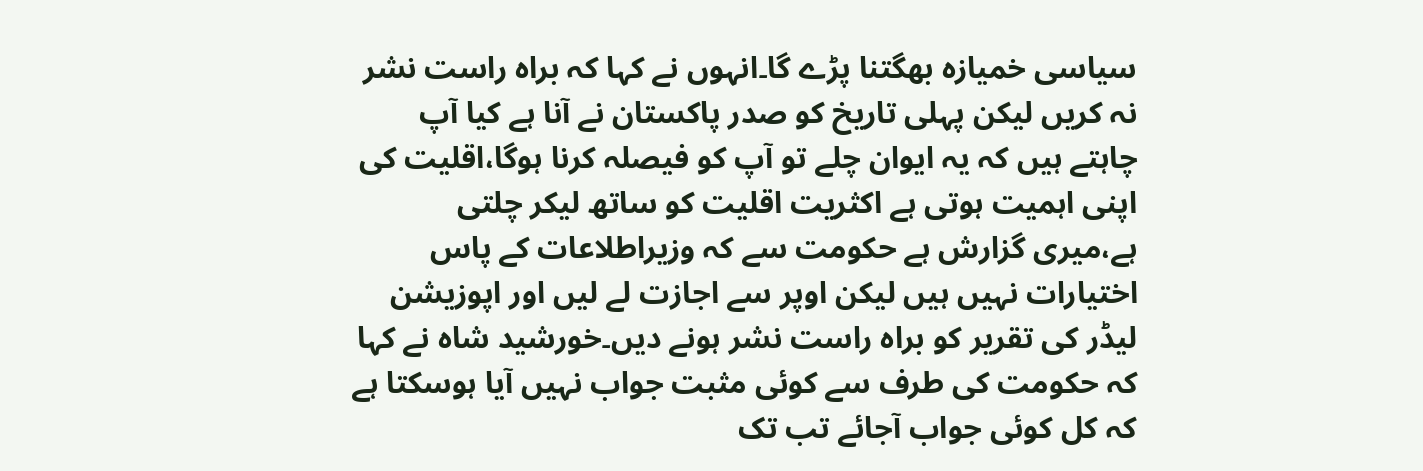سیاسی خمیازہ بھگتنا پڑے گا۔انہوں نے کہا کہ براہ راست نشر نہ کریں لیکن پہلی تاریخ کو صدر پاکستان نے آنا ہے کیا آپ چاہتے ہیں کہ یہ ایوان چلے تو آپ کو فیصلہ کرنا ہوگا،اقلیت کی اپنی اہمیت ہوتی ہے اکثریت اقلیت کو ساتھ لیکر چلتی ہے،میری گزارش ہے حکومت سے کہ وزیراطلاعات کے پاس اختیارات نہیں ہیں لیکن اوپر سے اجازت لے لیں اور اپوزیشن لیڈر کی تقریر کو براہ راست نشر ہونے دیں۔خورشید شاہ نے کہا کہ حکومت کی طرف سے کوئی مثبت جواب نہیں آیا ہوسکتا ہے کہ کل کوئی جواب آجائے تب تک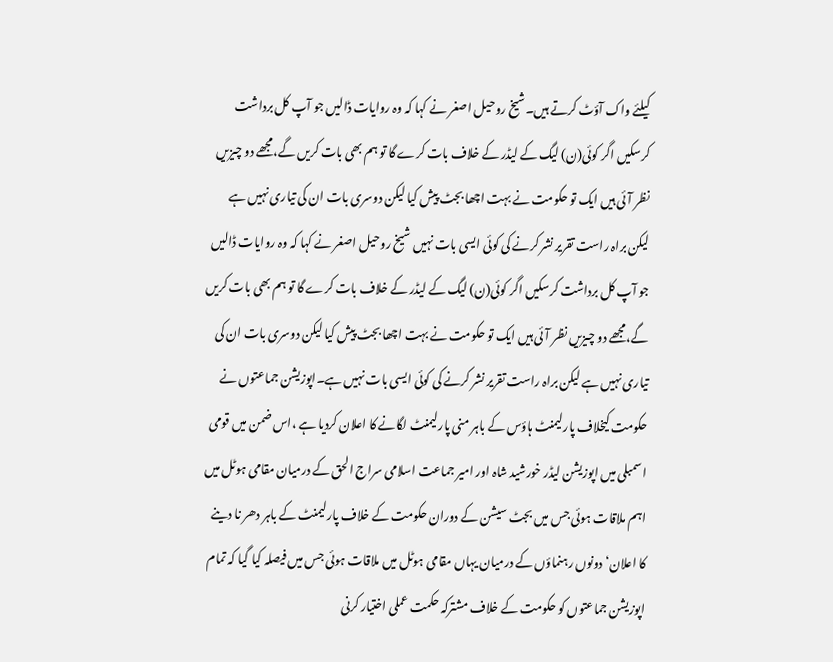کیلئے واک آؤٹ کرتے ہیں۔شیخ روحیل اصغر نے کہا کہ وہ روایات ڈالیں جو آپ کل برداشت کرسکیں اگر کوئی(ن) لیگ کے لیڈر کے خلاف بات کرے گا تو ہم بھی بات کریں گے،مجھے دو چیزیں نظر آئی ہیں ایک تو حکومت نے بہت اچھا بجٹ پیش کیا لیکن دوسری بات ان کی تیاری نہیں ہے لیکن براہ راست تقریر نشر کرنے کی کوئی ایسی بات نہیں شیخ روحیل اصغر نے کہا کہ وہ روایات ڈالیں جو آپ کل برداشت کرسکیں اگر کوئی(ن) لیگ کے لیڈر کے خلاف بات کرے گا تو ہم بھی بات کریں گے،مجھے دو چیزیں نظر آئی ہیں ایک تو حکومت نے بہت اچھا بجٹ پیش کیا لیکن دوسری بات ان کی تیاری نہیں ہے لیکن براہ راست تقریر نشر کرنے کی کوئی ایسی بات نہیں ہے۔اپوزیشن جماعتوں نے حکومت کیخلاف پارلیمنٹ ہاؤس کے باہر منی پارلیمنٹ لگانے کا اعلان کردیا ہے ،اس ضمن میں قومی اسمبلی میں اپوزیشن لیڈر خورشید شاہ اور امیر جماعت اسلامی سراج الحق کے درمیان مقامی ہوٹل میں اہم ملاقات ہوئی جس میں بجٹ سیشن کے دوران حکومت کے خلاف پارلیمنٹ کے باہر دھر نا دینے کا اعلان‘ دونوں رہنماؤں کے درمیان یہاں مقامی ہوٹل میں ملاقات ہوئی جس میں فیصلہ کیا گیا کہ تمام اپوزیشن جماعتوں کو حکومت کے خلاف مشترکہ حکمت عملی اختیار کرنی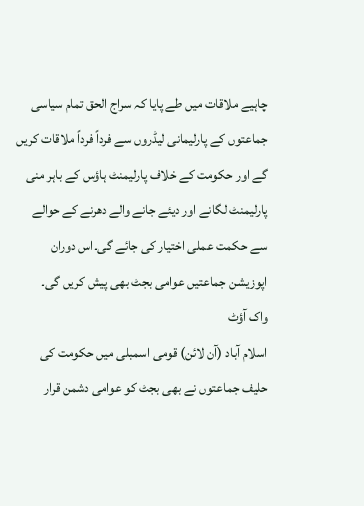چاہیے ملاقات میں طے پایا کہ سراج الحق تمام سیاسی جماعتوں کے پارلیمانی لیڈروں سے فرداً فرداً ملاقات کریں گے اور حکومت کے خلاف پارلیمنٹ ہاؤس کے باہر منی پارلیمنٹ لگانے اور دیئے جانے والے دھرنے کے حوالے سے حکمت عملی اختیار کی جائے گی۔اس دوران اپوزیشن جماعتیں عوامی بجٹ بھی پیش کریں گی۔
واک آؤٹ
اسلام آباد (آن لائن) قومی اسمبلی میں حکومت کی حلیف جماعتوں نے بھی بجٹ کو عوامی دشمن قرار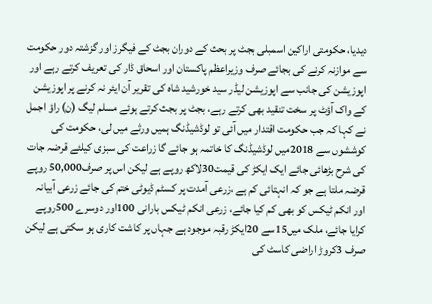دیدیا، حکومتی اراکین اسمبلی بجٹ پر بحث کے دوران بجٹ کے فیگرز اور گزشتہ دور حکومت سے موازنہ کرنے کی بجائے صرف وزیراعظم پاکستان اور اسحاق ڈار کی تعریف کرتے رہے اور اپوزیشن کی جانب سے اپوزیشن لیڈر سید خورشید شاہ کی تقریر آن ایئر نہ کرنے پر اپوزیشن کے واک آؤٹ پر سخت تنقید بھی کرتے رہے، بجٹ پر بجث کرتے ہوئے مسلم لیگ (ن) راؤ اجمل نے کہا کہ جب حکومت اقتدار میں آئی تو لوڈشیڈنگ ہمیں ورثے میں لی، حکومت کی کوششوں سے 2018میں لوڈشیڈنگ کا خاتمہ ہو جائے گا زراعت کی سبزی کیلئے قرضہ جات کی شرح بڑھائی جائے ایک ایکڑ کی قیمت30لاکھ روپے ہے لیکن اس پر صرف50,000 روپے قرضہ ملتا ہے جو کہ انہتائی کم ہے ،زرعی آمدت پر کسٹم ڈیوٹی ختم کی جائے زرعی آبیانہ اور انکم ٹیکس کو بھی کم کیا جائے، زرعی انکم ٹیکس بارانی 100اور دوسرے 500روپے کرایا جائے، ملک میں15سے 20ایکڑ رقبہ موجود ہے جہاں پر کاشت کاری ہو سکتی ہے لیکن صرف 3کروڑ اراضی کاسٹ کی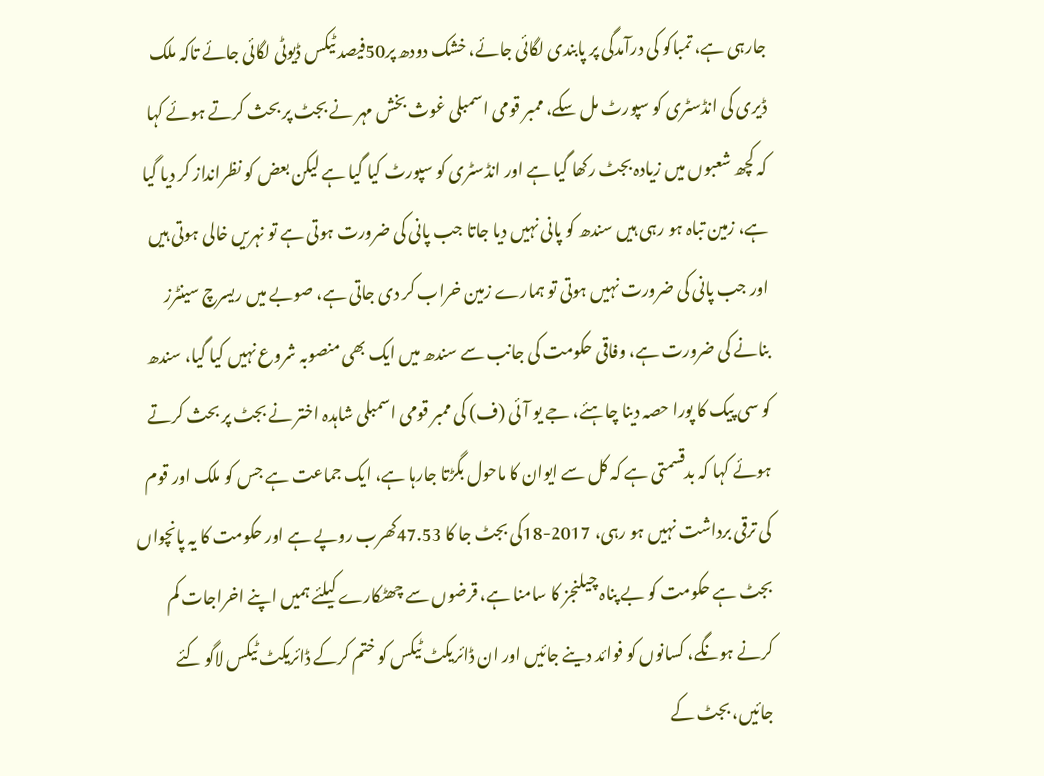جارہی ہے، تمباکو کی درآمدگی پر پابندی لگائی جائے، خشک دودھ پر50فیصد ٹیکس ڈیوٹی لگائی جائے تاکہ ملک ڈیری کی انڈسٹری کو سپورٹ مل سکے، ممبر قومی اسمبلی غوث بخش مہر نے بجٹ پر بحث کرتے ہوئے کہا کہ کچھ شعبوں میں زیادہ بجٹ رکھا گیا ہے اور انڈسٹری کو سپورٹ کیا گیا ہے لیکن بعض کو نظرانداز کر دیا گیا ہے، زمین تباہ ہو رہی ہیں سندھ کو پانی نہیں دیا جاتا جب پانی کی ضرورت ہوتی ہے تو نہریں خالی ہوتی ہیں اور جب پانی کی ضرورت نہیں ہوتی تو ہمارے زمین خراب کر دی جاتی ہے، صوبے میں ریسرچ سینٹرز بنانے کی ضرورت ہے، وفاقی حکومت کی جانب سے سندھ میں ایک بھی منصوبہ شروع نہیں کیا گیا، سندھ کو سی پیک کا پورا حصہ دینا چاہئے، جے یو آئی (ف) کی ممبر قومی اسمبلی شاہدہ اختر نے بجٹ پر بحث کرتے ہوئے کہا کہ بدقسمتی ہے کہ کل سے ایوان کا ماحول بگڑتا جارہا ہے، ایک جماعت ہے جس کو ملک اور قوم کی ترقی برداشت نہیں ہو رہی، 2017-18کی بجٹ جا کا 47.53کھرب روپے ہے اور حکومت کا یہ پانچواں بجٹ ہے حکومت کو بے پناہ چیلنجز کا سامنا ہے، قرضوں سے چھٹکارے کیلئے ہمیں اپنے اخراجات کم کرنے ہونگے، کسانوں کو فوائد دینے جائیں اور ان ڈائریکٹ ٹیکس کو ختم کرکے ڈائریکٹ ٹیکس لاگو کئے جائیں، بجٹ کے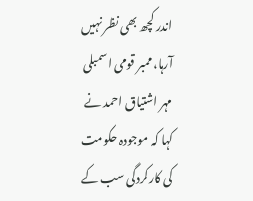اندر کچھ بھی نظر نہیں آرہا، ممبر قومی اسمبلی مہر اشتیاق احمد نے کہا کہ موجودہ حکومت کی کارکردگی سب کے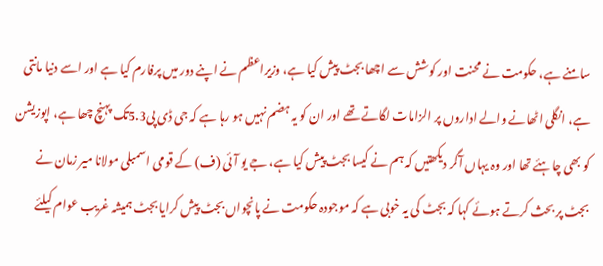سامنے ہے، حکومت نے محنت اور کوشش سے اچھا بجٹ پیش کیا ہے، وزیراعظم نے اپنے دور میں پرفارم کیا ہے اور اسے دنیا مانتی ہے، انگلی اٹھانے والے اداروں پر الزامات لگاتے تھے اور ان کو یہ ہضم نہیں ہو رہا ہے کہ جی ڈی پی5.3تک پہنچ چھا ہے، اپوزیشن کو بھی چاہئے تھا اور وہ یہاں آگر دیکھتیں کہ ہم نے کیسا بجٹ پیش کیا ہے، جے یو آئی (ف) کے قومی اسمبلی مولانا میر زمان نے بجٹ پر بحث کرتے ہوئے کہا کہ بجٹ کی یہ خوبی ہے کہ موجودہ حکومت نے پانچواں بجٹ پیش کرایا بجٹ ہمیشہ غریب عوام کیلئے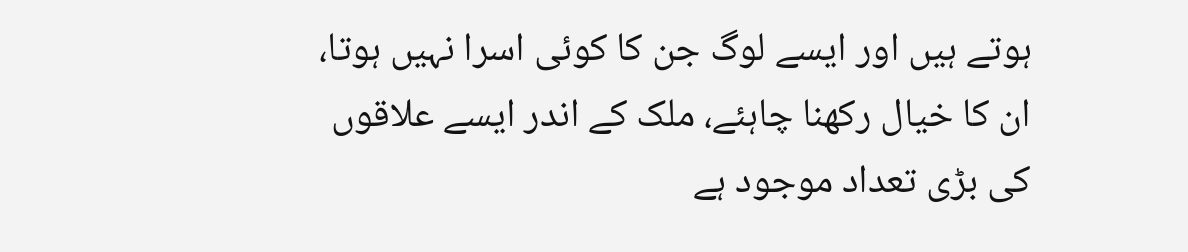ہوتے ہیں اور ایسے لوگ جن کا کوئی اسرا نہیں ہوتا، ان کا خیال رکھنا چاہئے، ملک کے اندر ایسے علاقوں کی بڑی تعداد موجود ہے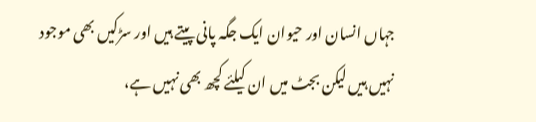جہاں انسان اور حیوان ایک جگہ پانی پیتے ہیں اور سڑکیں بھی موجود نہیں ہیں لیکن بجٹ میں ان کیلئے کچھ بھی نہیں ہے،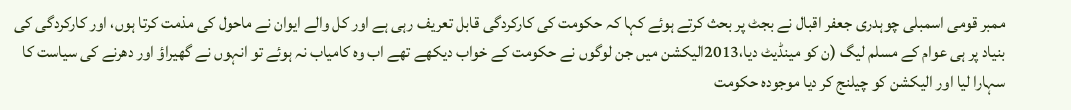ممبر قومی اسمبلی چوہدری جعفر اقبال نے بجٹ پر بحث کرتے ہوئے کہا کہ حکومت کی کارکردگی قابل تعریف رہی ہے اور کل والے ایوان نے ماحول کی مذمت کرتا ہوں، اور کارکردگی کی بنیاد پر ہی عوام کے مسلم لیگ (ن کو مینڈیٹ دیا،2013الیکشن میں جن لوگوں نے حکومت کے خواب دیکھے تھے اب وہ کامیاب نہ ہوئے تو انہوں نے گھیراؤ اور دھرنے کی سیاست کا سہارا لیا اور الیکشن کو چیلنج کر دیا موجودہ حکومت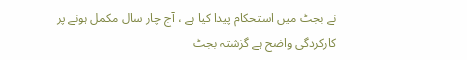نے بجٹ میں استحکام پیدا کیا ہے ، آج چار سال مکمل ہونے پر کارکردگی واضح ہے گزشتہ بجٹ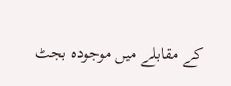کے مقابلے میں موجودہ بجٹ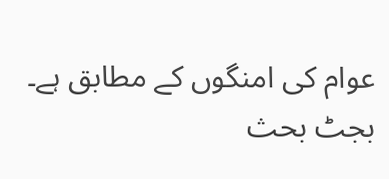عوام کی امنگوں کے مطابق ہے۔
بجٹ بحث